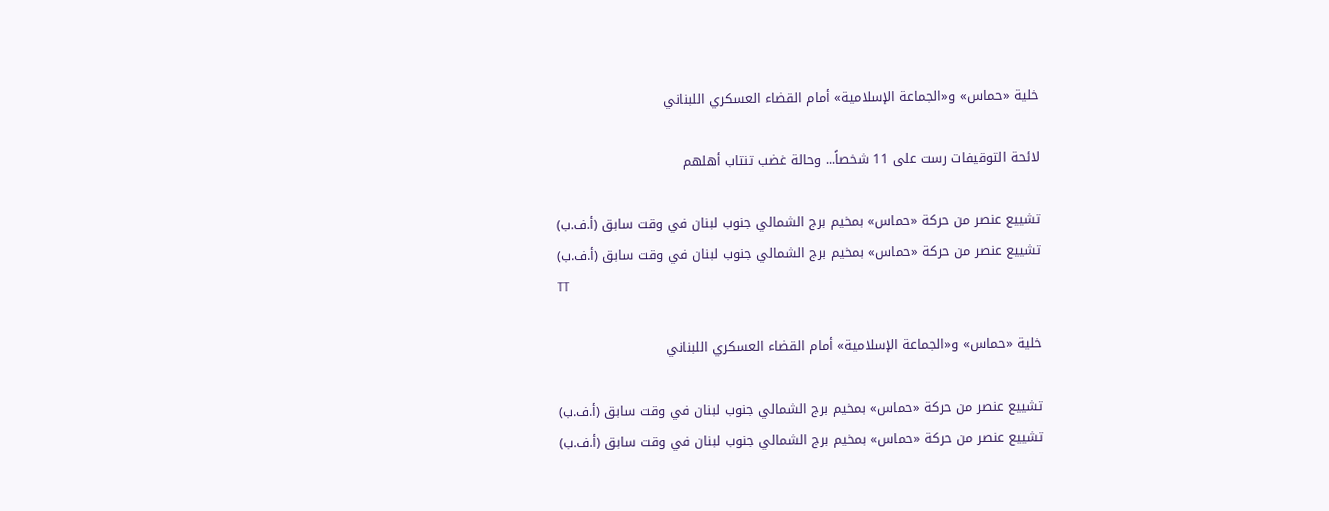خلية «حماس» و«الجماعة الإسلامية» أمام القضاء العسكري اللبناني

لائحة التوقيفات رست على 11 شخصاً... وحالة غضب تنتاب أهلهم

تشييع عنصر من حركة «حماس» بمخيم برج الشمالي جنوب لبنان في وقت سابق (أ.ف.ب)
تشييع عنصر من حركة «حماس» بمخيم برج الشمالي جنوب لبنان في وقت سابق (أ.ف.ب)
TT

خلية «حماس» و«الجماعة الإسلامية» أمام القضاء العسكري اللبناني

تشييع عنصر من حركة «حماس» بمخيم برج الشمالي جنوب لبنان في وقت سابق (أ.ف.ب)
تشييع عنصر من حركة «حماس» بمخيم برج الشمالي جنوب لبنان في وقت سابق (أ.ف.ب)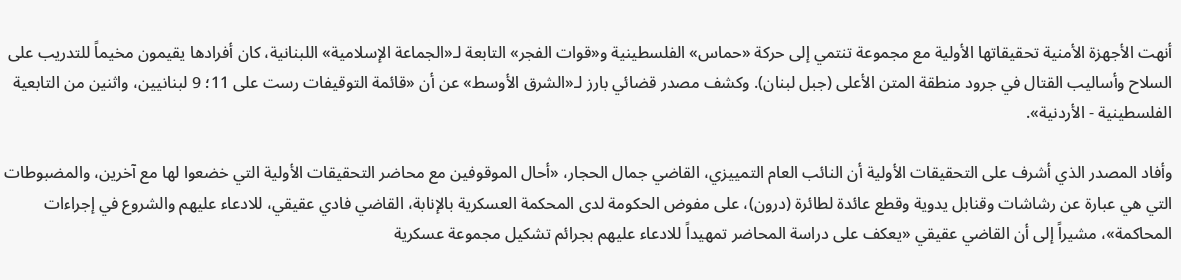أنهت الأجهزة الأمنية تحقيقاتها الأولية مع مجموعة تنتمي إلى حركة «حماس» الفلسطينية و«قوات الفجر» التابعة لـ«الجماعة الإسلامية» اللبنانية، كان أفرادها يقيمون مخيماً للتدريب على السلاح وأساليب القتال في جرود منطقة المتن الأعلى (جبل لبنان). وكشف مصدر قضائي بارز لـ«الشرق الأوسط» عن أن «قائمة التوقيفات رست على 11؛ 9 لبنانيين، واثنين من التابعية الفلسطينية - الأردنية».

وأفاد المصدر الذي أشرف على التحقيقات الأولية أن النائب العام التمييزي، القاضي جمال الحجار، «أحال الموقوفين مع محاضر التحقيقات الأولية التي خضعوا لها مع آخرين، والمضبوطات التي هي عبارة عن رشاشات وقنابل يدوية وقطع عائدة لطائرة (درون)، على مفوض الحكومة لدى المحكمة العسكرية بالإنابة، القاضي فادي عقيقي، للادعاء عليهم والشروع في إجراءات المحاكمة»، مشيراً إلى أن القاضي عقيقي «يعكف على دراسة المحاضر تمهيداً للادعاء عليهم بجرائم تشكيل مجموعة عسكرية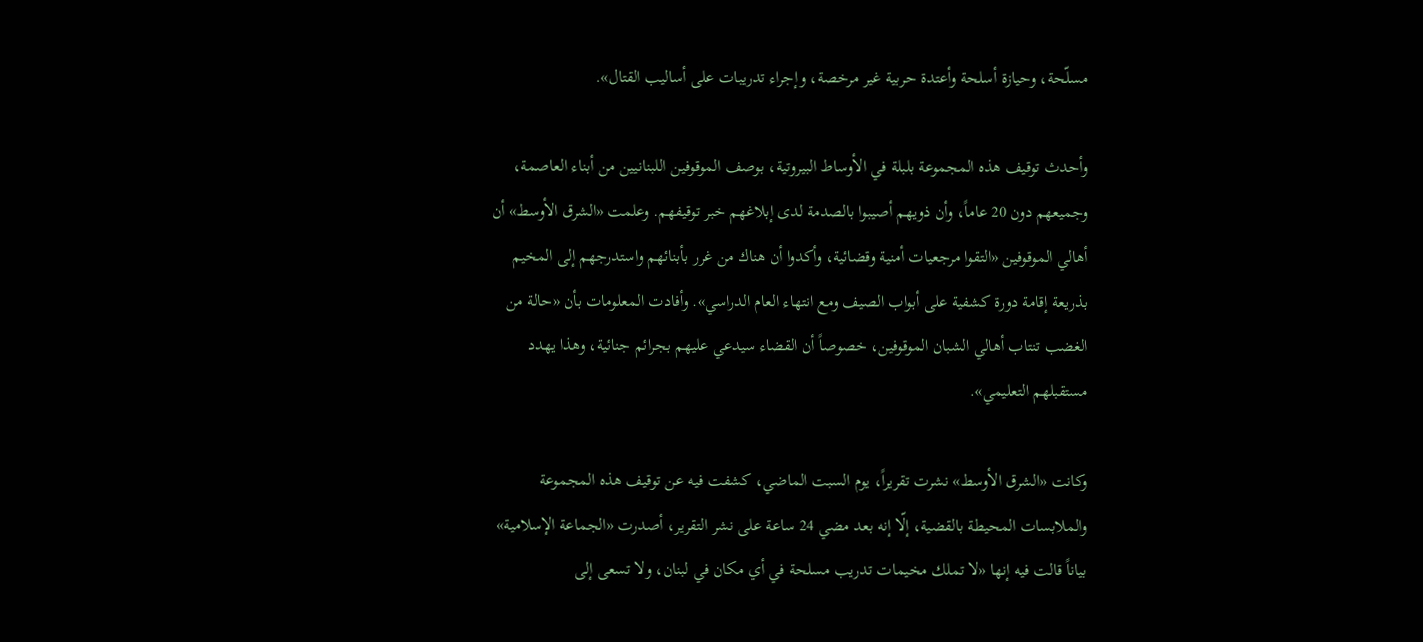مسلّحة، وحيازة أسلحة وأعتدة حربية غير مرخصة، وإجراء تدريبات على أساليب القتال».

وأحدث توقيف هذه المجموعة بلبلة في الأوساط البيروتية، بوصف الموقوفين اللبنانيين من أبناء العاصمة، وجميعهم دون 20 عاماً، وأن ذويهم أصيبوا بالصدمة لدى إبلاغهم خبر توقيفهم. وعلمت «الشرق الأوسط» أن أهالي الموقوفين «التقوا مرجعيات أمنية وقضائية، وأكدوا أن هناك من غرر بأبنائهم واستدرجهم إلى المخيم بذريعة إقامة دورة كشفية على أبواب الصيف ومع انتهاء العام الدراسي». وأفادت المعلومات بأن «حالة من الغضب تنتاب أهالي الشبان الموقوفين، خصوصاً أن القضاء سيدعي عليهم بجرائم جنائية، وهذا يهدد مستقبلهم التعليمي».

وكانت «الشرق الأوسط» نشرت تقريراً، يوم السبت الماضي، كشفت فيه عن توقيف هذه المجموعة والملابسات المحيطة بالقضية، إلّا إنه بعد مضي 24 ساعة على نشر التقرير، أصدرت «الجماعة الإسلامية» بياناً قالت فيه إنها «لا تملك مخيمات تدريب مسلحة في أي مكان في لبنان، ولا تسعى إلى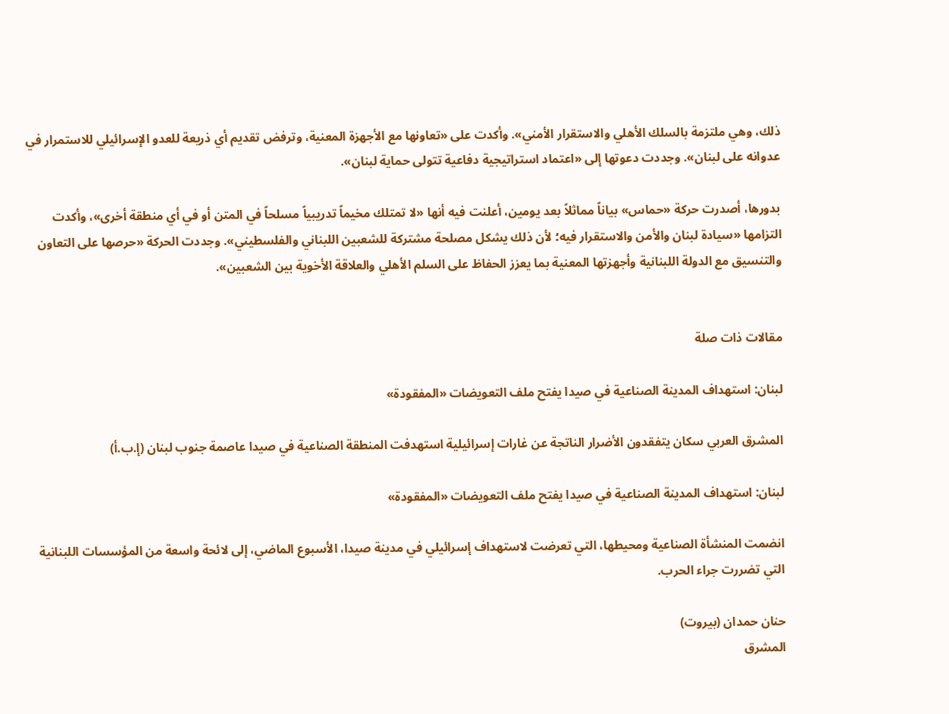ذلك، وهي ملتزمة بالسلك الأهلي والاستقرار الأمني». وأكدت على «تعاونها مع الأجهزة المعنية، وترفض تقديم أي ذريعة للعدو الإسرائيلي للاستمرار في عدوانه على لبنان». وجددت دعوتها إلى «اعتماد استراتيجية دفاعية تتولى حماية لبنان».

بدورها، أصدرت حركة «حماس» بياناً مماثلاً بعد يومين، أعلنت فيه أنها «لا تمتلك مخيماً تدريبياً مسلحاً في المتن أو في أي منطقة أخرى»، وأكدت التزامها «سيادة لبنان والأمن والاستقرار فيه؛ لأن ذلك يشكل مصلحة مشتركة للشعبين اللبناني والفلسطيني». وجددت الحركة «حرصها على التعاون والتنسيق مع الدولة اللبنانية وأجهزتها المعنية بما يعزز الحفاظ على السلم الأهلي والعلاقة الأخوية بين الشعبين».


مقالات ذات صلة

لبنان: استهداف المدينة الصناعية في صيدا يفتح ملف التعويضات «المفقودة»

المشرق العربي سكان يتفقدون الأضرار الناتجة عن غارات إسرائيلية استهدفت المنطقة الصناعية في صيدا عاصمة جنوب لبنان (إ.ب.أ)

لبنان: استهداف المدينة الصناعية في صيدا يفتح ملف التعويضات «المفقودة»

انضمت المنشأة الصناعية ومحيطها، التي تعرضت لاستهداف إسرائيلي في مدينة صيدا، الأسبوع الماضي، إلى لائحة واسعة من المؤسسات اللبنانية التي تضررت جراء الحرب.

حنان حمدان (بيروت)
المشرق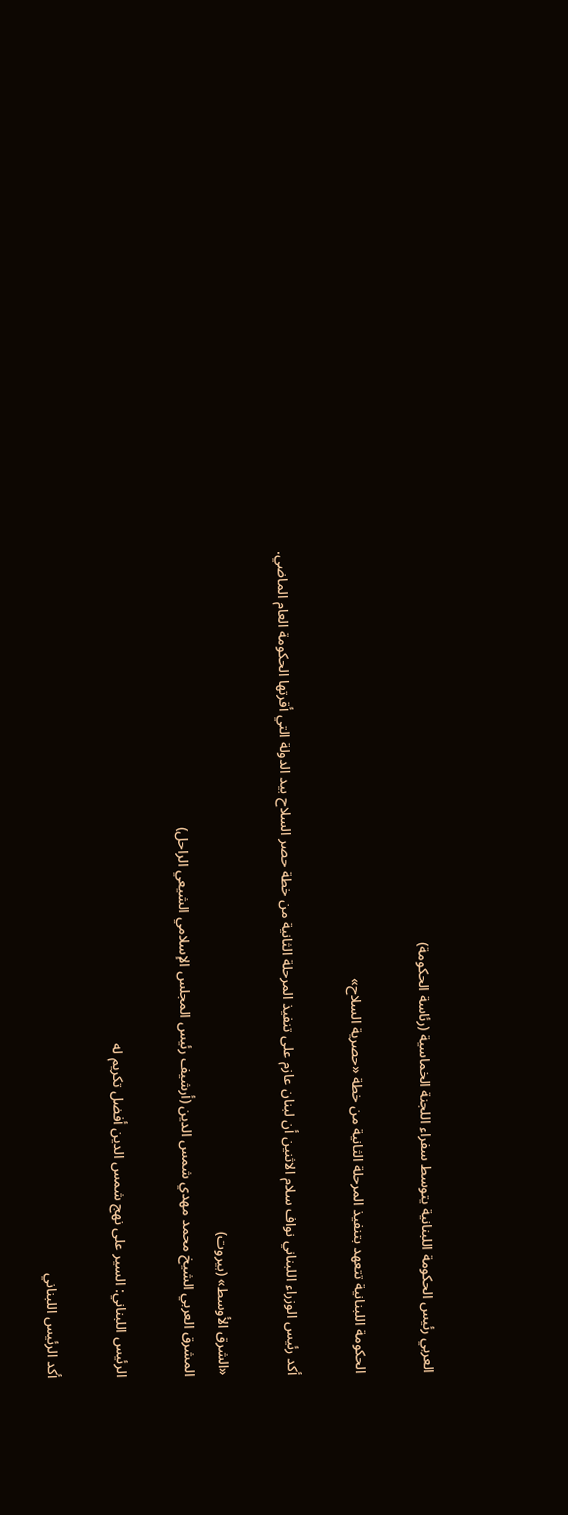العربي رئيس الحكومة اللبنانية يتوسط سفراء اللجنة الخماسية (رئاسة الحكومة)

الحكومة اللبنانية تتعهد بتنفيذ المرحلة الثانية من خطة «حصرية السلاح»

أكد رئيس الوزراء اللبناني نواف سلام الاثنين أن لبنان عازم على تنفيذ المرحلة الثانية من خطة حصر السلاح بيد الدولة التي أقرتها الحكومة العام الماضي.

«الشرق الأوسط» (بيروت)
المشرق العربي الشيخ محمد مهدي شمس الدين (أرشيف رئيس المجلس الإسلامي الشيعي الراحل)

الرئيس اللبناني: السير على نهج شمس الدين أفضل تكريم له

أكد الرئيس اللبناني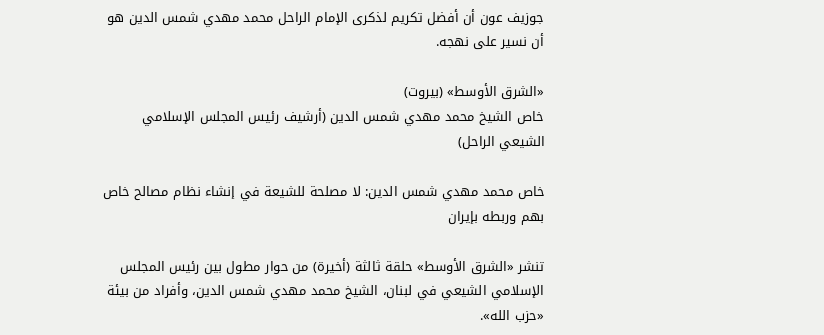جوزيف عون أن أفضل تكريم لذكرى الإمام الراحل محمد مهدي شمس الدين هو أن نسير على نهجه.

«الشرق الأوسط» (بيروت)
خاص الشيخ محمد مهدي شمس الدين (أرشيف رئيس المجلس الإسلامي الشيعي الراحل)

خاص محمد مهدي شمس الدين: لا مصلحة للشيعة في إنشاء نظام مصالح خاص بهم وربطه بإيران

تنشر «الشرق الأوسط» حلقة ثالثة (أخيرة) من حوار مطول بين رئيس المجلس الإسلامي الشيعي في لبنان، الشيخ محمد مهدي شمس الدين، وأفراد من بيئة «حزب الله».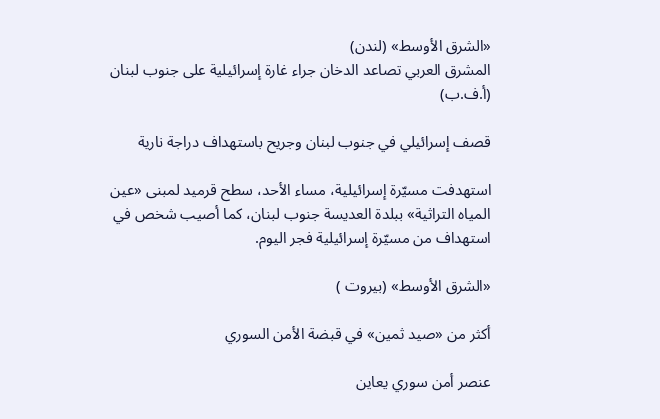«الشرق الأوسط» (لندن)
المشرق العربي تصاعد الدخان جراء غارة إسرائيلية على جنوب لبنان (أ.ف.ب)

قصف إسرائيلي في جنوب لبنان وجريح باستهداف دراجة نارية

استهدفت مسيّرة إسرائيلية، مساء الأحد، سطح قرميد لمبنى «عين المياه التراثية» ببلدة العديسة جنوب لبنان، كما أصيب شخص في استهداف من مسيّرة إسرائيلية فجر اليوم.

«الشرق الأوسط» (بيروت )

أكثر من «صيد ثمين» في قبضة الأمن السوري

عنصر أمن سوري يعاين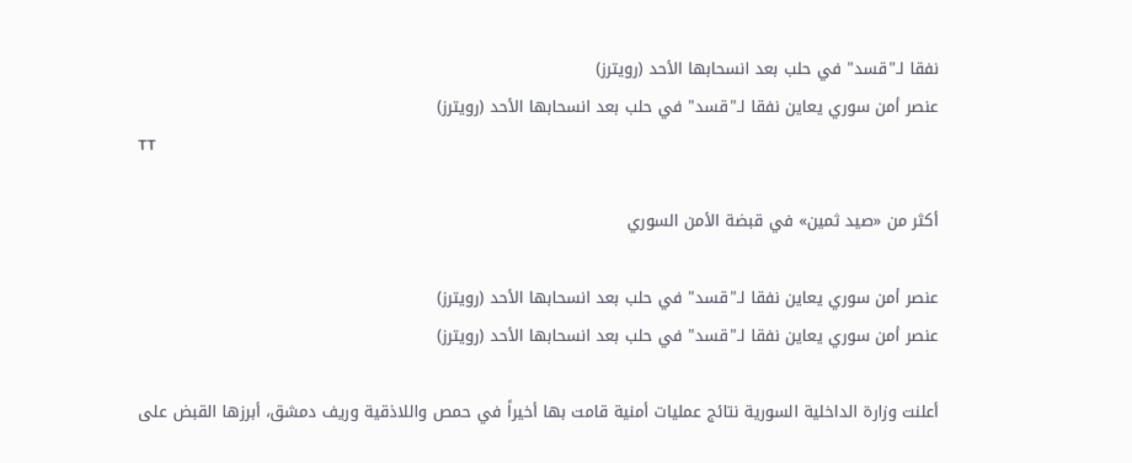نفقا لـ"قسد" في حلب بعد انسحابها الأحد (رويترز)
عنصر أمن سوري يعاين نفقا لـ"قسد" في حلب بعد انسحابها الأحد (رويترز)
TT

أكثر من «صيد ثمين» في قبضة الأمن السوري

عنصر أمن سوري يعاين نفقا لـ"قسد" في حلب بعد انسحابها الأحد (رويترز)
عنصر أمن سوري يعاين نفقا لـ"قسد" في حلب بعد انسحابها الأحد (رويترز)

أعلنت وزارة الداخلية السورية نتائج عمليات أمنية قامت بها أخيراً في حمص واللاذقية وريف دمشق، أبرزها القبض على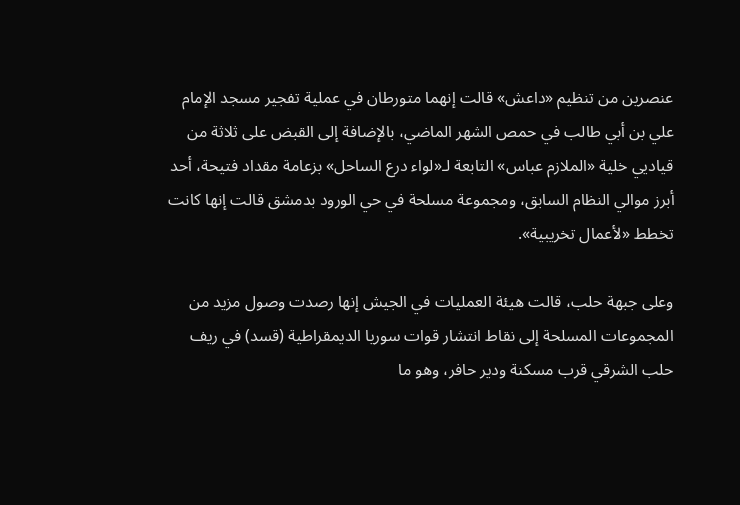عنصرين من تنظيم «داعش» قالت إنهما متورطان في عملية تفجير مسجد الإمام علي بن أبي طالب في حمص الشهر الماضي، بالإضافة إلى القبض على ثلاثة من قياديي خلية «الملازم عباس» التابعة لـ«لواء درع الساحل» بزعامة مقداد فتيحة، أحد أبرز موالي النظام السابق، ومجموعة مسلحة في حي الورود بدمشق قالت إنها كانت تخطط «لأعمال تخريبية».

وعلى جبهة حلب، قالت هيئة العمليات في الجيش إنها رصدت وصول مزيد من المجموعات المسلحة إلى نقاط انتشار قوات سوريا الديمقراطية (قسد) في ريف حلب الشرقي قرب مسكنة ودير حافر، وهو ما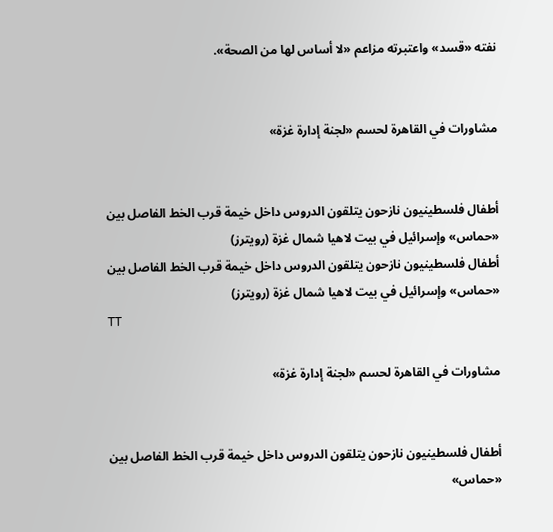نفته «قسد» واعتبرته مزاعم «لا أساس لها من الصحة».


مشاورات في القاهرة لحسم «لجنة إدارة غزة»


أطفال فلسطينيون نازحون يتلقون الدروس داخل خيمة قرب الخط الفاصل بين «حماس» وإسرائيل في بيت لاهيا شمال غزة (رويترز)
أطفال فلسطينيون نازحون يتلقون الدروس داخل خيمة قرب الخط الفاصل بين «حماس» وإسرائيل في بيت لاهيا شمال غزة (رويترز)
TT

مشاورات في القاهرة لحسم «لجنة إدارة غزة»


أطفال فلسطينيون نازحون يتلقون الدروس داخل خيمة قرب الخط الفاصل بين «حماس»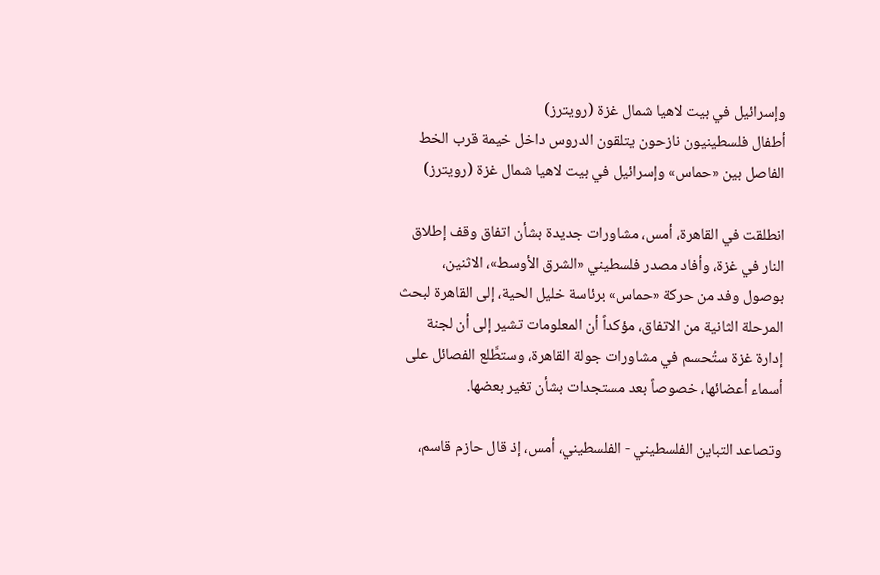وإسرائيل في بيت لاهيا شمال غزة (رويترز)
أطفال فلسطينيون نازحون يتلقون الدروس داخل خيمة قرب الخط الفاصل بين «حماس» وإسرائيل في بيت لاهيا شمال غزة (رويترز)

انطلقت في القاهرة، أمس، مشاورات جديدة بشأن اتفاق وقف إطلاق النار في غزة، وأفاد مصدر فلسطيني «الشرق الأوسط»، الاثنين، بوصول وفد من حركة «حماس» برئاسة خليل الحية، إلى القاهرة لبحث المرحلة الثانية من الاتفاق، مؤكداً أن المعلومات تشير إلى أن لجنة إدارة غزة ستُحسم في مشاورات جولة القاهرة، وستطَّلع الفصائل على أسماء أعضائها، خصوصاً بعد مستجدات بشأن تغير بعضها.

وتصاعد التباين الفلسطيني - الفلسطيني، أمس، إذ قال حازم قاسم،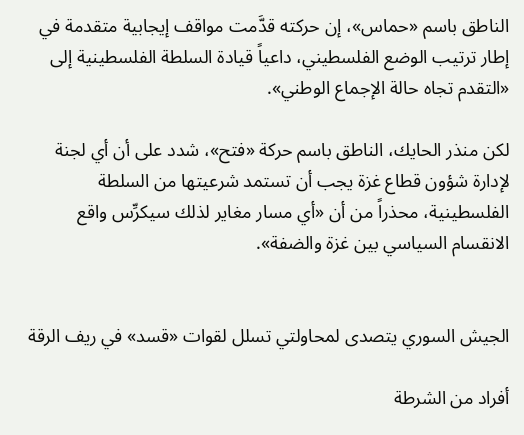الناطق باسم «حماس»، إن حركته قدَّمت مواقف إيجابية متقدمة في إطار ترتيب الوضع الفلسطيني، داعياً قيادة السلطة الفلسطينية إلى «التقدم تجاه حالة الإجماع الوطني».

لكن منذر الحايك، الناطق باسم حركة «فتح»، شدد على أن أي لجنة لإدارة شؤون قطاع غزة يجب أن تستمد شرعيتها من السلطة الفلسطينية، محذراً من أن «أي مسار مغاير لذلك سيكرِّس واقع الانقسام السياسي بين غزة والضفة».


الجيش السوري يتصدى لمحاولتي تسلل لقوات «قسد» في ريف الرقة

أفراد من الشرطة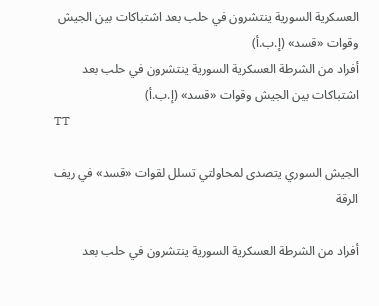العسكرية السورية ينتشرون في حلب بعد اشتباكات بين الجيش وقوات «قسد» (إ.ب.أ)
أفراد من الشرطة العسكرية السورية ينتشرون في حلب بعد اشتباكات بين الجيش وقوات «قسد» (إ.ب.أ)
TT

الجيش السوري يتصدى لمحاولتي تسلل لقوات «قسد» في ريف الرقة

أفراد من الشرطة العسكرية السورية ينتشرون في حلب بعد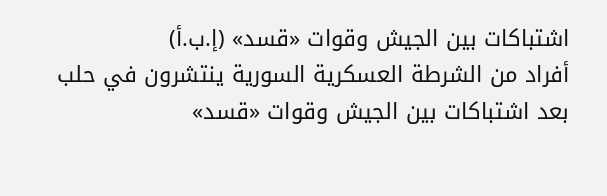اشتباكات بين الجيش وقوات «قسد» (إ.ب.أ)
أفراد من الشرطة العسكرية السورية ينتشرون في حلب بعد اشتباكات بين الجيش وقوات «قسد»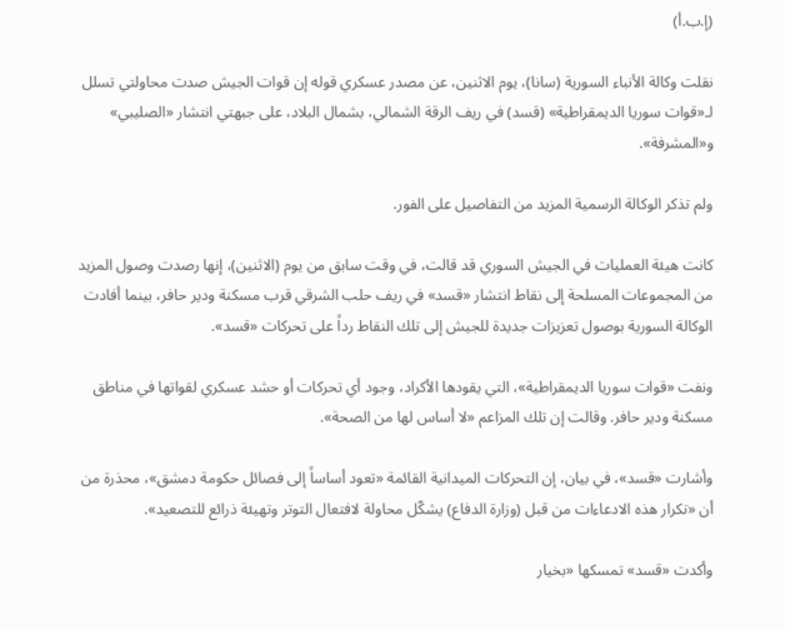(إ.ب.أ)

نقلت وكالة الأنباء السورية (سانا)، يوم الاثنين، عن مصدر عسكري قوله إن قوات الجيش صدت محاولتي تسلل لـ«قوات سوريا الديمقراطية» (قسد) في ريف الرقة الشمالي، بشمال البلاد، على جبهتي انتشار «الصليبي» و«المشرفة».

ولم تذكر الوكالة الرسمية المزيد من التفاصيل على الفور.

كانت هيئة العمليات في الجيش السوري قد قالت، في وقت سابق من يوم (الاثنين)، إنها رصدت وصول المزيد من المجموعات المسلحة إلى نقاط انتشار «قسد» في ريف حلب الشرقي قرب مسكنة ودير حافر، بينما أفادت الوكالة السورية بوصول تعزيزات جديدة للجيش إلى تلك النقاط رداً على تحركات «قسد».

ونفت «قوات سوريا الديمقراطية»، التي يقودها الأكراد، وجود أي تحركات أو حشد عسكري لقواتها في مناطق مسكنة ودير حافر. وقالت إن تلك المزاعم «لا أساس لها من الصحة».

وأشارت «قسد»، في بيان، إن التحركات الميدانية القائمة «تعود أساساً إلى فصائل حكومة دمشق»، محذرة من أن «تكرار هذه الادعاءات من قبل (وزارة الدفاع) يشكّل محاولة لافتعال التوتر وتهيئة ذرائع للتصعيد».

وأكدت «قسد» تمسكها «بخيار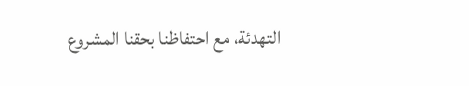التهدئة، مع احتفاظنا بحقنا المشروع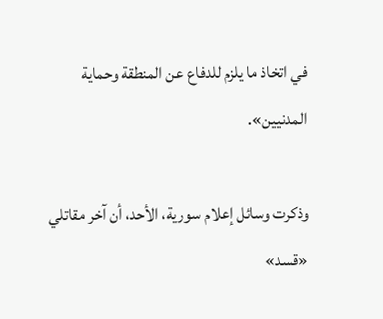في اتخاذ ما يلزم للدفاع عن المنطقة وحماية المدنيين».

وذكرت وسائل إعلام سورية، الأحد، أن آخر مقاتلي «قسد»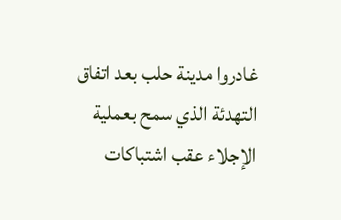غادروا مدينة حلب بعد اتفاق التهدئة الذي سمح بعملية الإجلاء عقب اشتباكات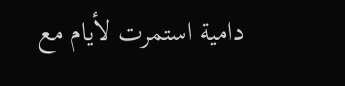دامية استمرت لأيام مع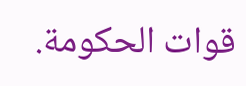قوات الحكومة.